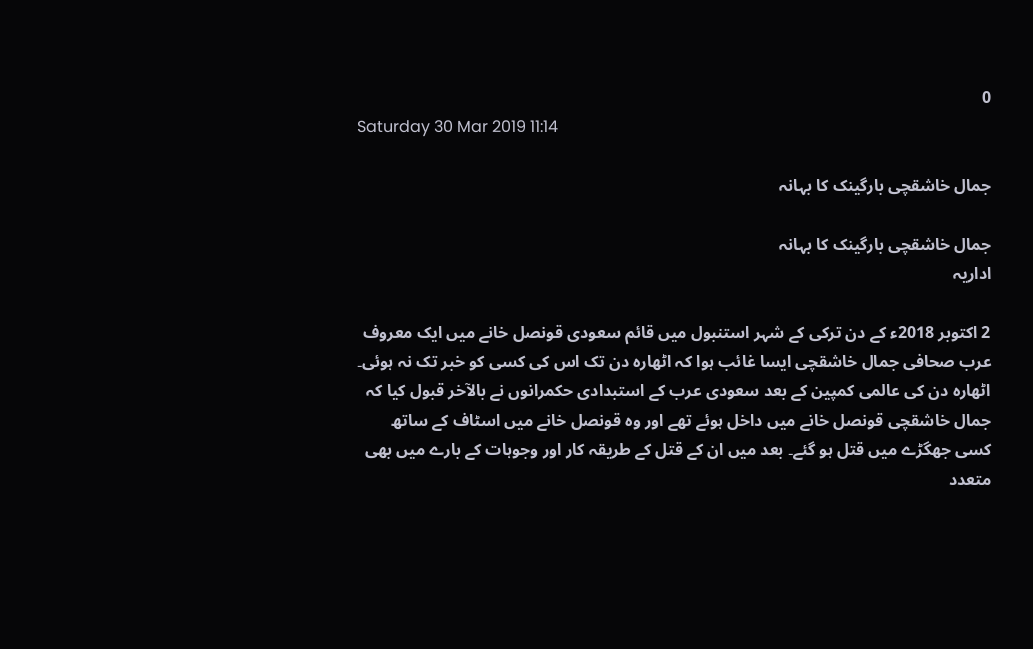0
Saturday 30 Mar 2019 11:14

جمال خاشقچی بارگینک کا بہانہ

جمال خاشقچی بارگینک کا بہانہ
اداریہ

2 اکتوبر 2018ء کے دن ترکی کے شہر استنبول میں قائم سعودی قونصل خانے میں ایک معروف عرب صحافی جمال خاشقچی ایسا غائب ہوا کہ اٹھارہ دن تک اس کی کسی کو خبر تک نہ ہوئی۔ اٹھارہ دن کی عالمی کمپین کے بعد سعودی عرب کے استبدادی حکمرانوں نے بالآخر قبول کیا کہ جمال خاشقچی قونصل خانے میں داخل ہوئے تھے اور وہ قونصل خانے میں اسٹاف کے ساتھ کسی جھگڑے میں قتل ہو گئے۔ بعد میں ان کے قتل کے طریقہ کار اور وجوہات کے بارے میں بھی متعدد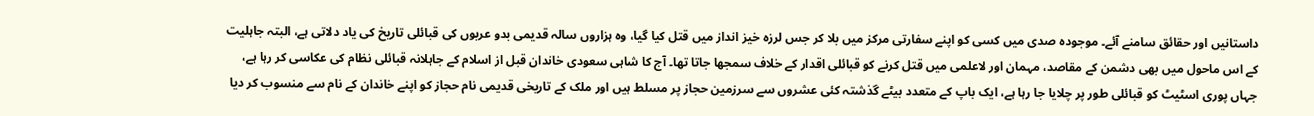داستانیں اور حقائق سامنے آئے۔ موجودہ صدی میں کسی کو اپنے سفارتی مرکز میں بلا کر جس لرزہ خیز انداز میں قتل کیا گیا، وہ ہزاروں سالہ قدیمی بدو عربوں کی قبائلی تاریخ کی یاد دلاتی ہے، البتہ جاہلیت کے اس ماحول میں بھی دشمن کے مقاصد، مہمان اور لاعلمی میں قتل کرنے کو قبائلی اقدار کے خلاف سمجھا جاتا تھا۔ آج کا شاہی سعودی خاندان قبل از اسلام کے جاہلانہ قبائلی نظام کی عکاسی کر رہا ہے، جہاں پوری اسٹیٹ کو قبائلی طور پر چلایا جا رہا ہے، ایک باپ کے متعدد بیٹے گذشتہ کئی عشروں سے سرزمین حجاز پر مسلط ہیں اور ملک کے تاریخی قدیمی نام حجاز کو اپنے خاندان کے نام سے منسوب کر دیا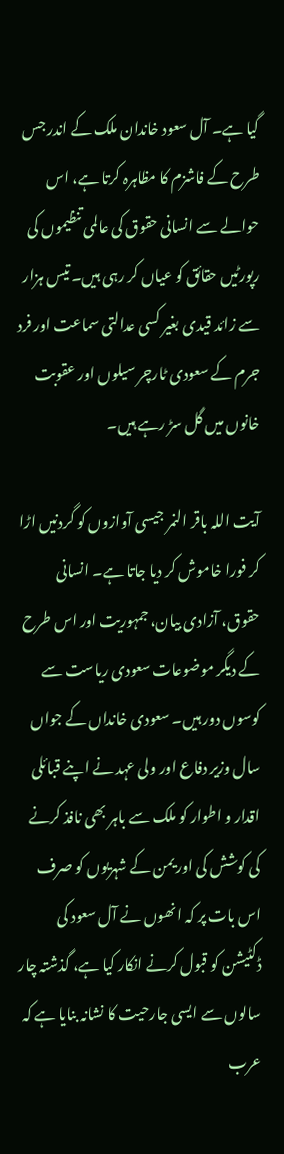گیا ہے۔ آل سعود خاندان ملک کے اندر جس طرح کے فاشزم کا مظاہرہ کرتا ہے، اس حوالے سے انسانی حقوق کی عالمی تنظیموں کی رپورٹیں حقائق کو عیاں کر رہی ہیں۔ تیس ہزار سے زائد قیدی بغیر کسی عدالتی سماعت اور فرد جرم کے سعودی ٹارچر سیلوں اور عقوبت خانوں میں گل سڑ رہے ہیں۔

آیت اللہ باقر النمر جیسی آوازوں کو گردنیں اڑا کر فورا خاموش کر دیا جاتا ہے۔ انسانی حقوق، آزادی بیان، جمہوریت اور اس طرح کے دیگر موضوعات سعودی ریاست سے کوسوں دور ہیں۔ سعودی خانداں کے جواں سال وزیر دفاع اور ولی عہد نے اپنے قبائلی اقدار و اطوار کو ملک سے باہر بھی نافذ کرنے کی کوشش کی اور یمن کے شہریوں کو صرف اس بات پر کہ انھوں نے آل سعود کی ڈکٹیشن کو قبول کرنے انکار کیا ہے، گذشتہ چار سالوں سے ایسی جارحیت کا نشانہ بنایا ہے کہ عرب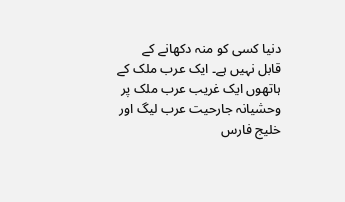دنیا کسی کو منہ دکھانے کے قابل نہیں ہے۔ ایک عرب ملک کے ہاتھوں ایک غریب عرب ملک پر وحشیانہ جارحیت عرب لیگ اور خلیج فارس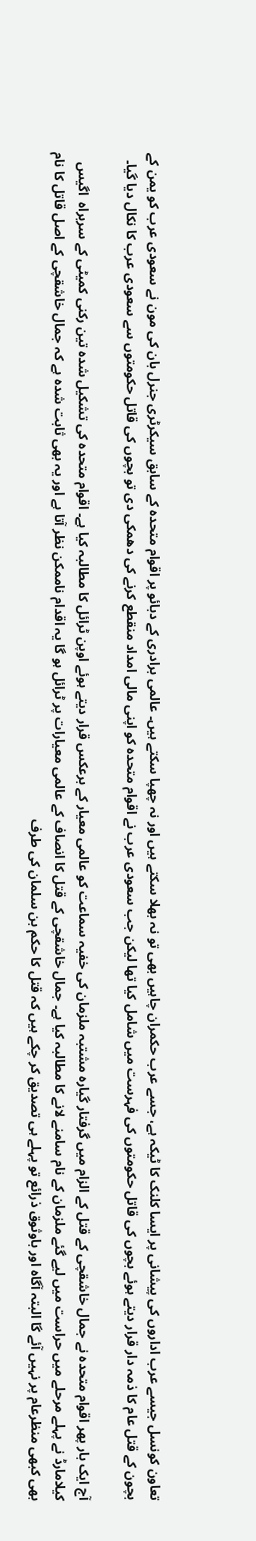تعاون کونسل جیسے عرب اداروں کی پیشانی پر ایسا کلنک کا ٹیکہ ہے، جسے عرب حکمران چاہیں بھی تو نہ بھلا سکتے ہیں اور نہ چھپا سکتے ہیں۔ عالمی برادری کے دبائو پر اقوام متحدہ کے سابق سیکرٹری جنرل بان کی مون نے سعودی عرب کو یمن کے بچون کے قتل عام کا ذمہ دار قرار دیتے ہوئے بچوں کی قاتل حکومتوں کی فہرست میں شامل کیا تھا لیکن جب سعودی عرب نے اقوام متحدہ کو اپنی مالی امداد منقطع کرنے کی دھمکی دی تو بچوں کی قاتل حکومتوں سے سعودی عرب کا نکال دیا گیا۔

آج ایک بار پھر اقوام متحدہ نے جمال خاشقچی کے قتل کے الزام میں گرفتار گیارہ مشتبہ ملزمان کی خفیہ سماعت کو عالمی معیار کے برعکس قرار دیتے ہوئے اوپن ٹرائل کا مطالبہ کیا ہے۔ اقوام متحدہ کی تشکیل شدہ تین رکنی کمیٹی کے سربراہ  اگیس کیلامارڈ نے پہلے مرحلے میں حراست میں لیے گئے ملزمان کے نام سامنے لانے کا مطالبہ کیا ہے۔ جمال خاشقچی کے قتل کا انصاف کے عالمی معیارات پر ٹرائل ہو گا یہ اقدام ناممکن نظر آتا ہے اور یہ بھی ثابت شدہ ہے کہ جمال خاشقچی کے اصل قاتل کا نام بھی کبھی منظرعام پر نہیں آئے گا البتہ آگاہ اور باوثوق ذرائع تو پہلے ہی تصدیق کر چکے ہیں کہ قتل کا حکم بن سلمان کی طرف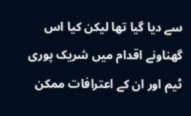سے دیا گیا تھا لیکن کیا اس گھناونے اقدام میں شریک پوری ٹیم اور ان کے اعترافات ممکن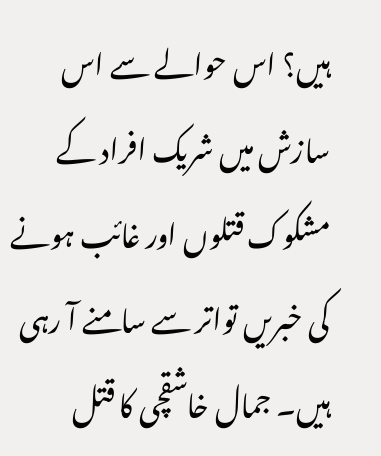ہیں؟ اس حوالے سے اس سازش میں شریک افراد کے مشکوک قتلوں اور غائب ہونے کی خبریں تواتر سے سامنے آ رہی ہیں۔ جمال خاشقچی کا قتل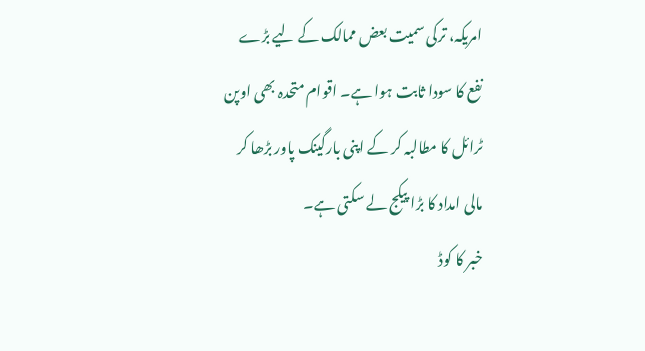امریکہ، ترکی سمیت بعض ممالک کے لیے بڑے نفع کا سودا ثابت ہوا ہے۔ اقوام متحدہ بھی اوپن ٹرائل کا مطالبہ کر کے اپنی بارگینک پاور بڑھا کر مالی امداد کا بڑا پیکج لے سکتی ہے۔
خبر کا کوڈ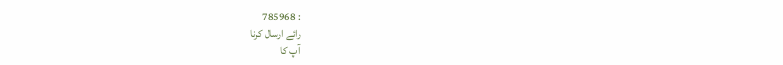: 785968
رائے ارسال کرنا
آپ کا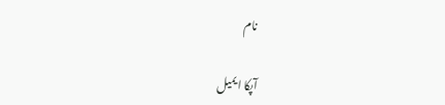نام

آپکا ایمیل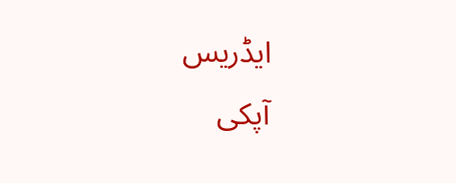ایڈریس
آپکی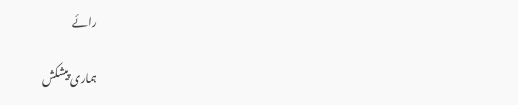رائے

ہماری پیشکش